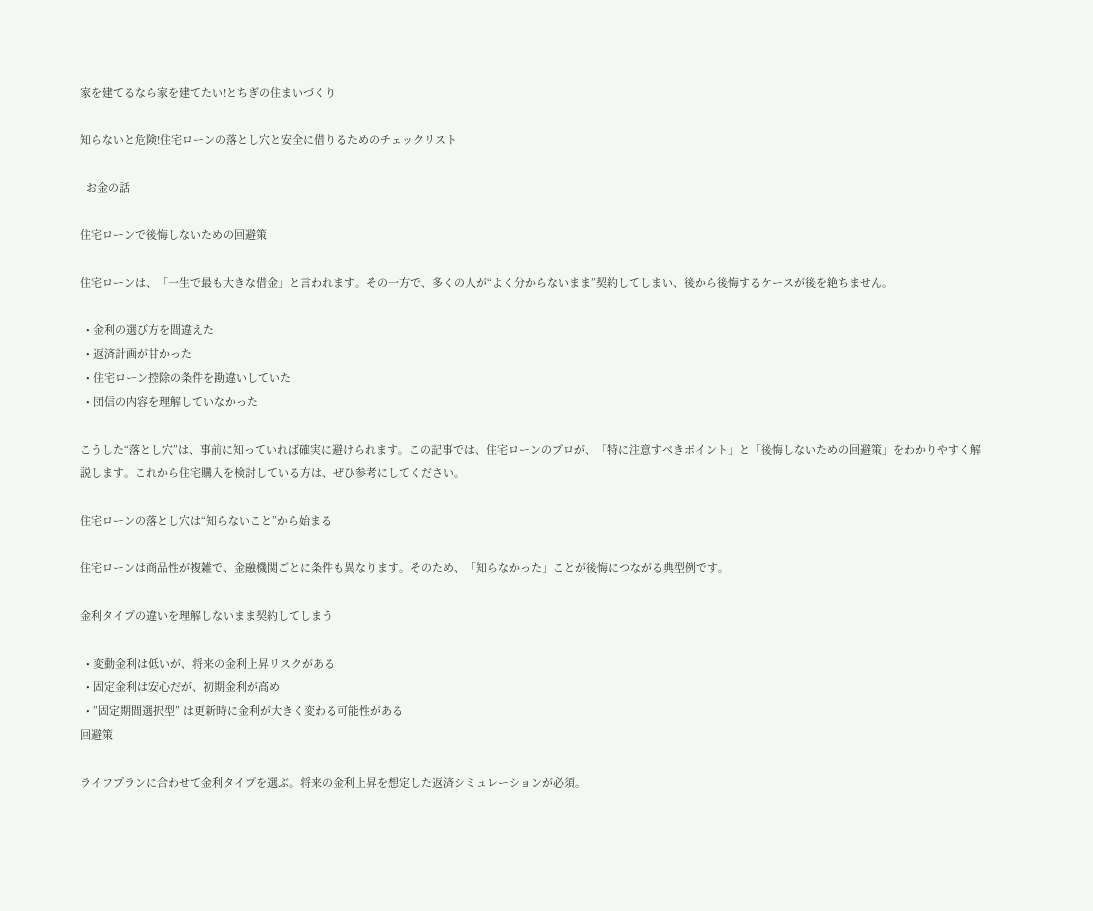家を建てるなら家を建てたい!とちぎの住まいづくり

知らないと危険!住宅ローンの落とし穴と安全に借りるためのチェックリスト

  お金の話

住宅ローンで後悔しないための回避策

住宅ローンは、「一生で最も大きな借金」と言われます。その一方で、多くの人が“よく分からないまま”契約してしまい、後から後悔するケースが後を絶ちません。

  • 金利の選び方を間違えた
  • 返済計画が甘かった
  • 住宅ローン控除の条件を勘違いしていた
  • 団信の内容を理解していなかった

こうした“落とし穴”は、事前に知っていれば確実に避けられます。この記事では、住宅ローンのプロが、「特に注意すべきポイント」と「後悔しないための回避策」をわかりやすく解説します。これから住宅購入を検討している方は、ぜひ参考にしてください。

住宅ローンの落とし穴は“知らないこと”から始まる

住宅ローンは商品性が複雑で、金融機関ごとに条件も異なります。そのため、「知らなかった」ことが後悔につながる典型例です。

金利タイプの違いを理解しないまま契約してしまう

  • 変動金利は低いが、将来の金利上昇リスクがある
  • 固定金利は安心だが、初期金利が高め
  • ”固定期間選択型” は更新時に金利が大きく変わる可能性がある
回避策

ライフプランに合わせて金利タイプを選ぶ。将来の金利上昇を想定した返済シミュレーションが必須。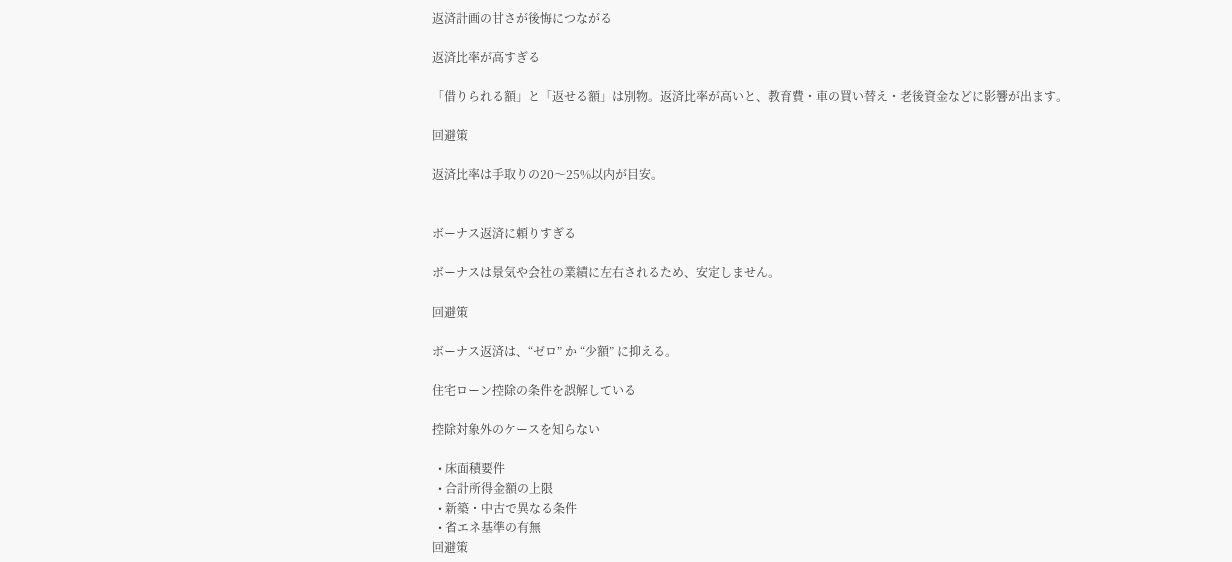返済計画の甘さが後悔につながる

返済比率が高すぎる

「借りられる額」と「返せる額」は別物。返済比率が高いと、教育費・車の買い替え・老後資金などに影響が出ます。

回避策

返済比率は手取りの20〜25%以内が目安。


ボーナス返済に頼りすぎる

ボーナスは景気や会社の業績に左右されるため、安定しません。

回避策

ボーナス返済は、“ゼロ” か “少額” に抑える。

住宅ローン控除の条件を誤解している

控除対象外のケースを知らない

  • 床面積要件
  • 合計所得金額の上限
  • 新築・中古で異なる条件
  • 省エネ基準の有無
回避策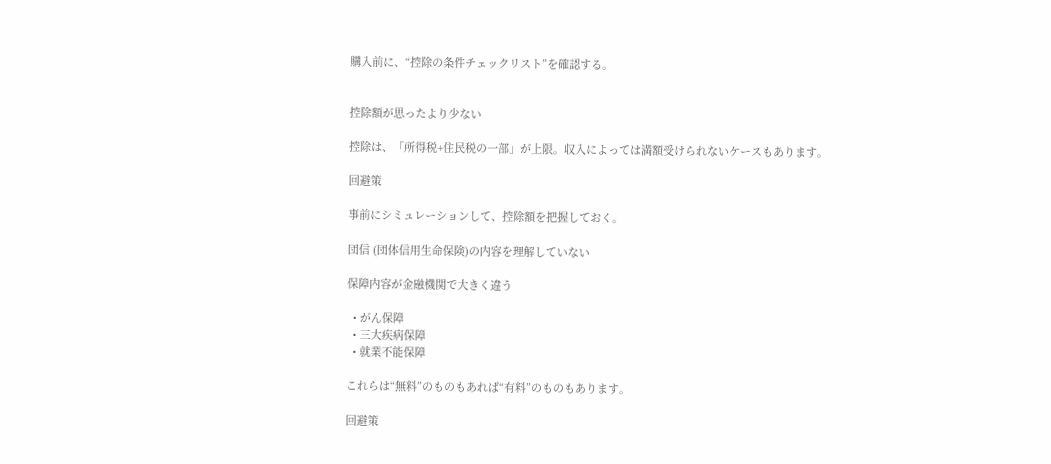購入前に、“控除の条件チェックリスト”を確認する。


控除額が思ったより少ない

控除は、「所得税+住民税の一部」が上限。収入によっては満額受けられないケースもあります。

回避策

事前にシミュレーションして、控除額を把握しておく。

団信 (団体信用生命保険)の内容を理解していない

保障内容が金融機関で大きく違う

  • がん保障
  • 三大疾病保障
  • 就業不能保障

これらは“無料”のものもあれば“有料”のものもあります。

回避策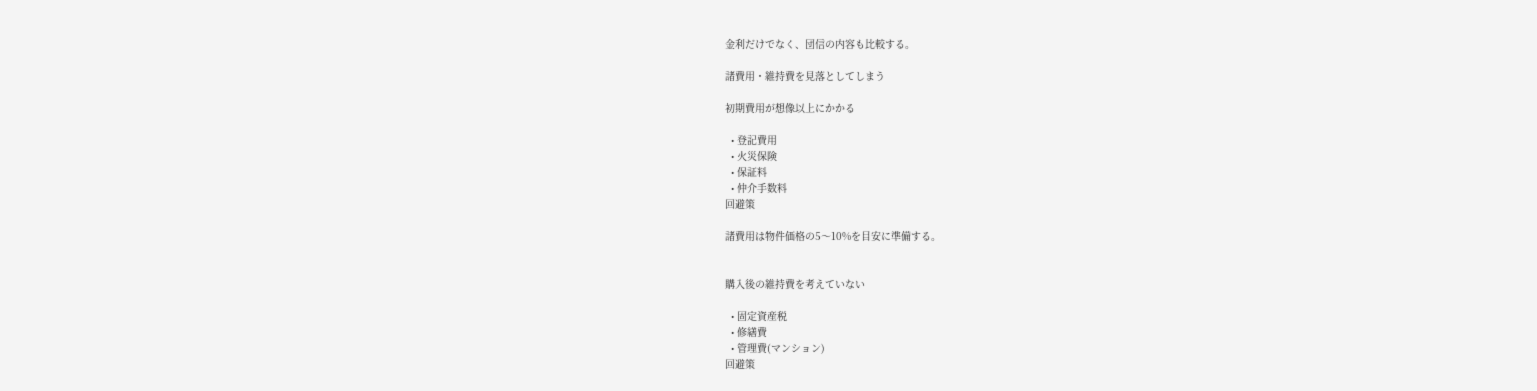金利だけでなく、団信の内容も比較する。

諸費用・維持費を見落としてしまう

初期費用が想像以上にかかる

  • 登記費用
  • 火災保険
  • 保証料
  • 仲介手数料
回避策

諸費用は物件価格の5〜10%を目安に準備する。


購入後の維持費を考えていない

  • 固定資産税
  • 修繕費
  • 管理費(マンション)
回避策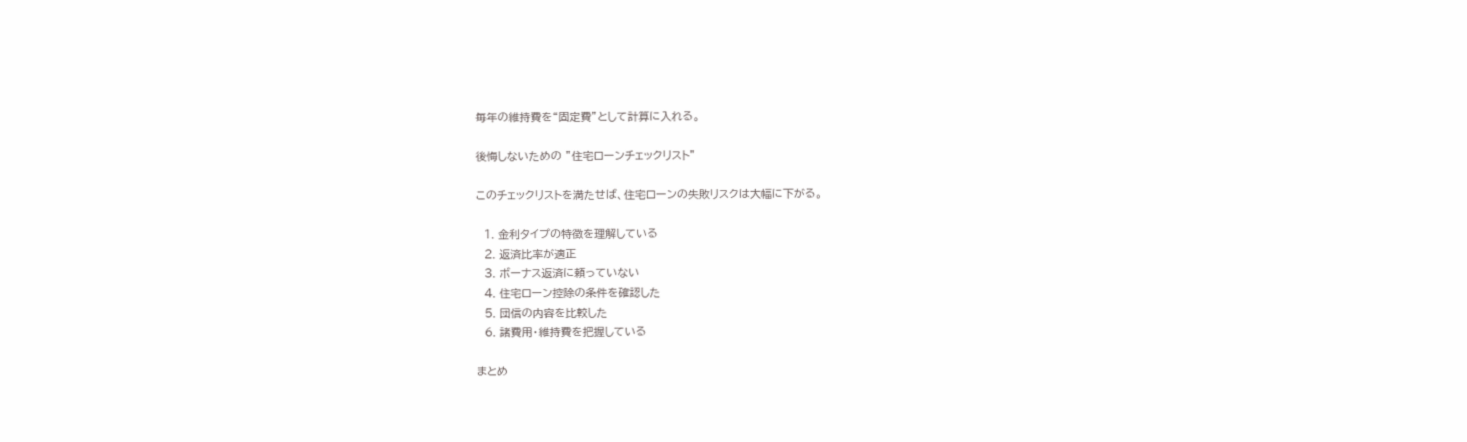毎年の維持費を“固定費”として計算に入れる。

後悔しないための ”住宅ローンチェックリスト”

このチェックリストを満たせば、住宅ローンの失敗リスクは大幅に下がる。

  1. 金利タイプの特徴を理解している
  2. 返済比率が適正
  3. ボーナス返済に頼っていない
  4. 住宅ローン控除の条件を確認した
  5. 団信の内容を比較した
  6. 諸費用・維持費を把握している

まとめ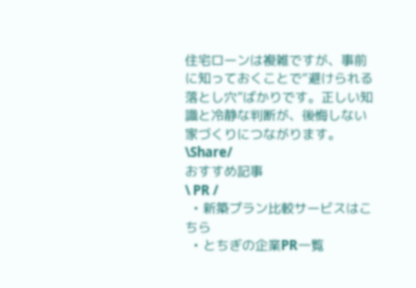住宅ローンは複雑ですが、事前に知っておくことで“避けられる落とし穴”ばかりです。正しい知識と冷静な判断が、後悔しない家づくりにつながります。
\Share/
おすすめ記事
\ PR /
  • 新築プラン比較サービスはこちら
  • とちぎの企業PR一覧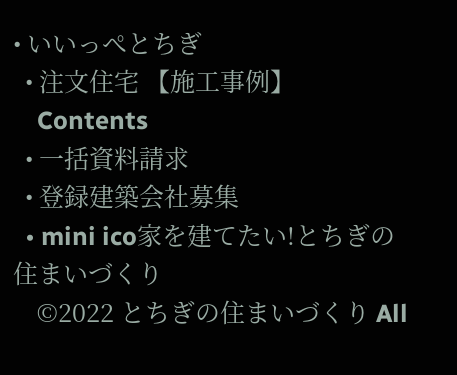• いいっぺとちぎ
  • 注文住宅 【施工事例】
    Contents
  • 一括資料請求
  • 登録建築会社募集
  • mini ico家を建てたい!とちぎの住まいづくり
    ©2022 とちぎの住まいづくり All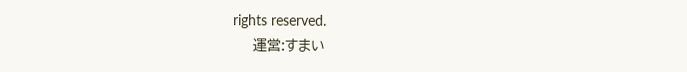rights reserved.
    運営:すまい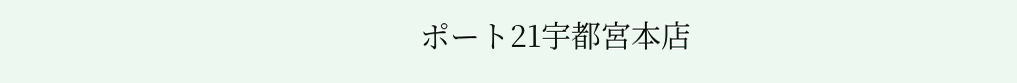ポート21宇都宮本店